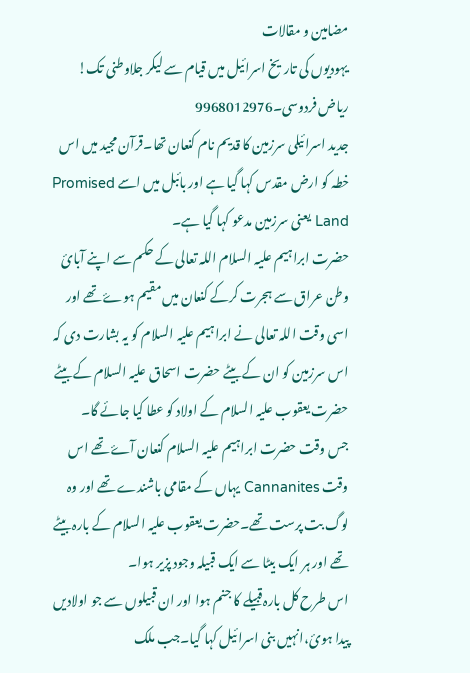مضامین و مقالات
یہودیوں کی تاریخ اسرائیل میں قیام سے لیکر جلاوطنی تک!
ریاض فردوسی۔9968012976
جدید اسرائیلی سرزمین کا قدیم نام کنعان تھا۔قرآن مجید میں اس خطہ کو ارض مقدس کہا گیا ہے اور بائبل میں اسے Promised Land یعنی سرزمین مدعو کہا گیا ہے۔
حضرت ابراہیم علیہ السلام اللہ تعالی کے حکم سے اپنے آبائ وطن عراق سے ہجرت کرکے کنعان میں مقیم ہوۓ تھے اور اسی وقت اللہ تعالی نے ابراہیم علیہ السلام کو یہ بشارت دی کہ اس سرزمین کو ان کے بیٹے حضرت اسحاق علیہ السلام کے بیٹے حضرت یعقوب علیہ السلام کے اولاد کو عطا کیا جائے گا۔
جس وقت حضرت ابراہیم علیہ السلام کنعان آۓ تھے اس وقت Cannanites یہاں کے مقامی باشندے تھے اور وہ لوگ بت پرست تھے۔حضرت یعقوب علیہ السلام کے بارہ بیٹے تھے اور ہر ایک بیٹا سے ایک قبیلہ وجود پزیر ہوا۔
اس طرح کل بارہ قبیلے کا جنم ہوا اور ان قبیلوں سے جو اولادیں پیدا ہوئ،انہیں بنی اسرائیل کہا گیا۔جب ملک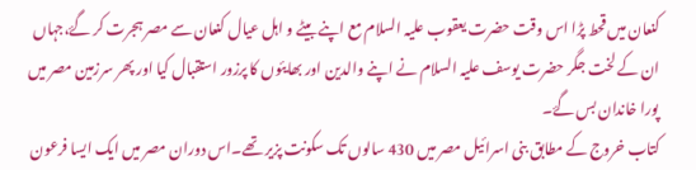کنعان میں قحط پڑا اس وقت حضرت یعقوب علیہ السلام مع اپنے بیٹے و اہل عیال کنعان سے مصر ہجرت کر گۓ،جہاں ان کے لخت جگر حضرت یوسف علیہ السلام نے اپنے والدین اور بھایئوں کا پرزور استقبال کیا اور پھر سرزمین مصر میں پورا خاندان بس گۓ۔
کتاب خروج کے مطابق بنی اسرائیل مصر میں 430 سالوں تک سکونت پزیر تھے۔اس دوران مصر میں ایک ایسا فرعون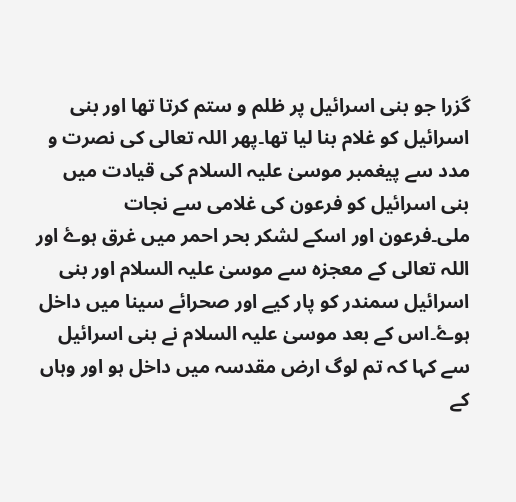گزرا جو بنی اسرائیل پر ظلم و ستم کرتا تھا اور بنی اسرائیل کو غلام بنا لیا تھا۔پھر اللہ تعالی کی نصرت و مدد سے پیغمبر موسیٰ علیہ السلام کی قیادت میں بنی اسرائیل کو فرعون کی غلامی سے نجات ملی۔فرعون اور اسکے لشکر بحر احمر میں غرق ہوۓ اور اللہ تعالی کے معجزہ سے موسیٰ علیہ السلام اور بنی اسرائیل سمندر کو پار کیے اور صحرائے سینا میں داخل ہوۓ۔اس کے بعد موسیٰ علیہ السلام نے بنی اسرائیل سے کہا کہ تم لوگ ارض مقدسہ میں داخل ہو اور وہاں کے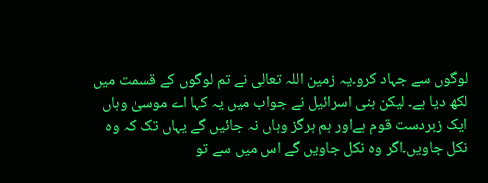لوگوں سے جہاد کرو۔یہ زمین اللہ تعالی نے تم لوگوں کے قسمت میں لکھ دیا ہے۔ لیکن بنی اسرائیل نے جواب میں یہ کہا اے موسیٰ وہاں ایک زبردست قوم ہےاور ہم ہرگز وہاں نہ جائیں گے یہاں تک کہ وہ نکل جاویں۔اگر وہ نکل جاویں گے اس میں سے تو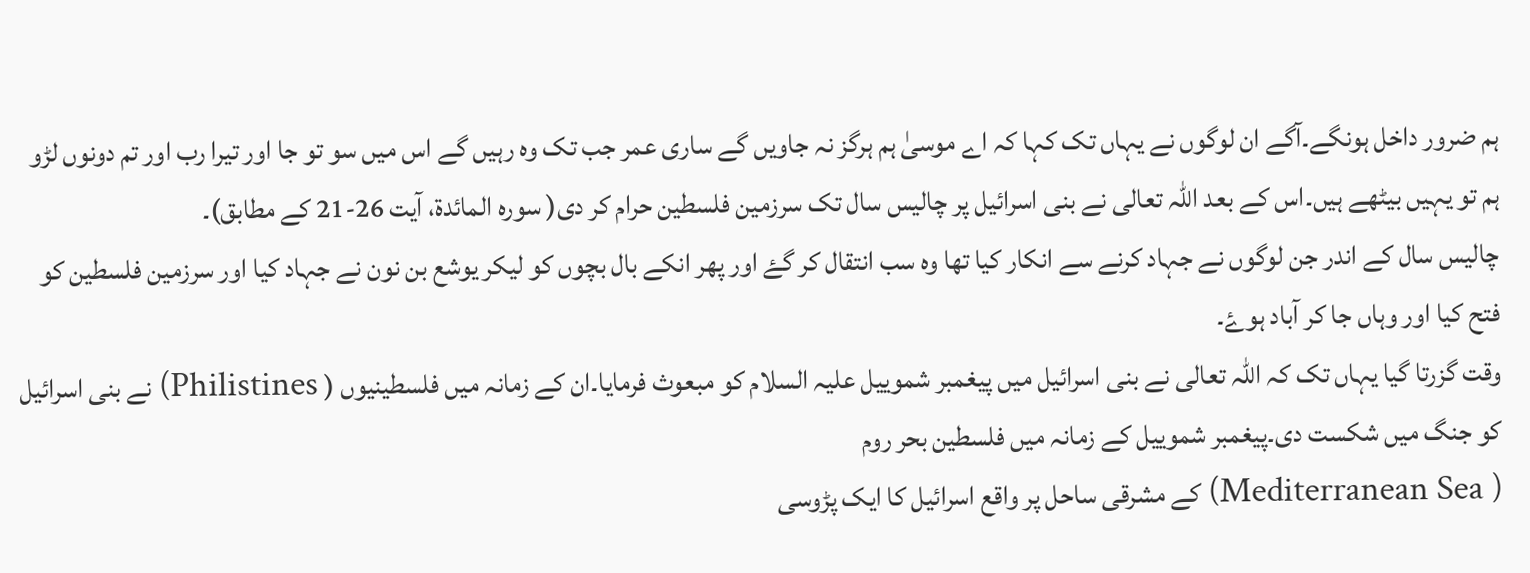ہم ضرور داخل ہونگے۔آگے ان لوگوں نے یہاں تک کہا کہ اے موسیٰ ہم ہرگز نہ جاویں گے ساری عمر جب تک وہ رہیں گے اس میں سو تو جا اور تیرا رب اور تم دونوں لڑو ہم تو یہیں بیٹھے ہیں۔اس کے بعد اللہ تعالی نے بنی اسرائیل پر چالیس سال تک سرزمین فلسطین حرام کر دی( سورہ المائدة، آیت 26-21 کے مطابق)۔
چالیس سال کے اندر جن لوگوں نے جہاد کرنے سے انکار کیا تھا وہ سب انتقال کر گۓ اور پھر انکے بال بچوں کو لیکر یوشع بن نون نے جہاد کیا اور سرزمین فلسطین کو فتح کیا اور وہاں جا کر آباد ہوۓ۔
وقت گزرتا گیا یہاں تک کہ اللہ تعالی نے بنی اسرائیل میں پیغمبر شموییل علیہ السلام کو مبعوث فرمایا۔ان کے زمانہ میں فلسطینیوں ( Philistines) نے بنی اسرائیل کو جنگ میں شکست دی۔پیغمبر شموییل کے زمانہ میں فلسطین بحر روم
( Mediterranean Sea) کے مشرقی ساحل پر واقع اسرائیل کا ایک پڑوسی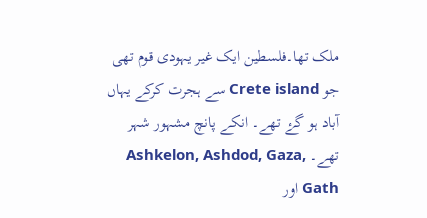ملک تھا۔فلسطین ایک غیر یہودی قوم تھی جو Crete island سے ہجرت کرکے یہاں آباد ہو گۓ تھے۔ انکے پانچ مشہور شہر تھے۔ Ashkelon, Ashdod, Gaza, Gath اور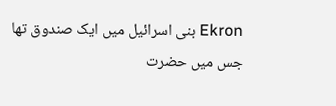Ekron بنی اسرائیل میں ایک صندوق تھا جس میں حضرت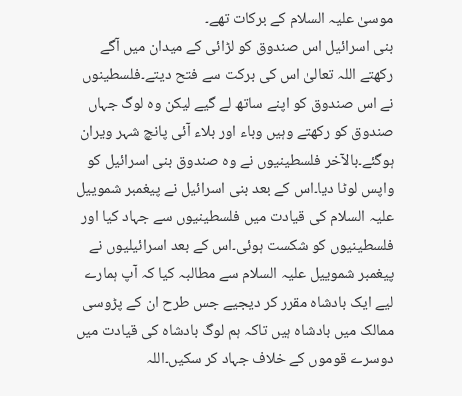موسیٰ علیہ السلام کے برکات تھے۔
بنی اسرائیل اس صندوق کو لڑائی کے میدان میں آگے رکھتے اللہ تعالیٰ اس کی برکت سے فتح دیتے۔فلسطینوں نے اس صندوق کو اپنے ساتھ لے گیے لیکن وہ لوگ جہاں صندوق کو رکھتے وہیں وباء اور بلاء آئی پانچ شہر ویران ہوگئے۔بالآخر فلسطینیوں نے وہ صندوق بنی اسرائیل کو واپس لوٹا دیا۔اس کے بعد بنی اسرائیل نے پیغمبر شموییل علیہ السلام کی قیادت میں فلسطینیوں سے جہاد کیا اور فلسطینیوں کو شکست ہوئی۔اس کے بعد اسرائیلیوں نے پیغمبر شموییل علیہ السلام سے مطالبہ کیا کہ آپ ہمارے لیے ایک بادشاہ مقرر کر دیجیے جس طرح ان کے پڑوسی ممالک میں بادشاہ ہیں تاکہ ہم لوگ بادشاہ کی قیادت میں دوسرے قوموں کے خلاف جہاد کر سکیں۔اللہ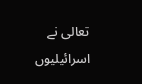تعالی نے اسرائیلیوں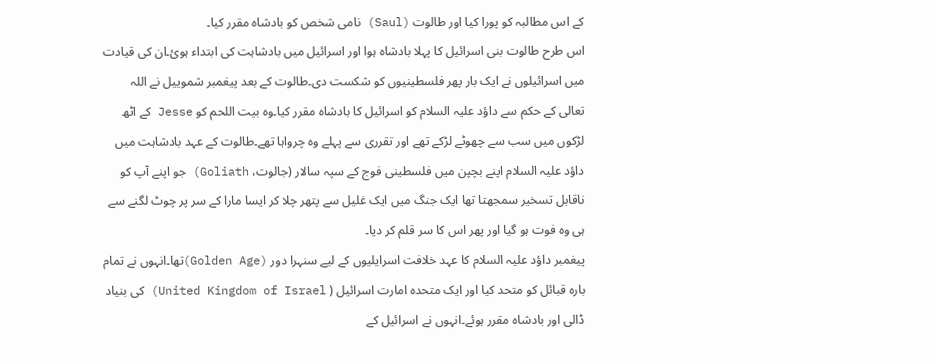کے اس مطالبہ کو پورا کیا اور طالوت (Saul) نامی شخص کو بادشاہ مقرر کیا۔
اس طرح طالوت بنی اسرائیل کا پہلا بادشاہ ہوا اور اسرائیل میں بادشاہت کی ابتداء ہوئ۔ان کی قیادت میں اسرائیلوں نے ایک بار پھر فلسطینیوں کو شکست دی۔طالوت کے بعد پیغمبر شموییل نے اللہ تعالی کے حکم سے داؤد علیہ السلام کو اسرائیل کا بادشاہ مقرر کیا۔وہ بیت اللحم کو Jesse کے اٹھ لڑکوں میں سب سے چھوٹے لڑکے تھے اور تقرری سے پہلے وہ چرواہا تھے۔طالوت کے عہد بادشاہت میں داؤد علیہ السلام اپنے بچپن میں فلسطینی فوج کے سپہ سالار (جالوت، Goliath) جو اپنے آپ کو ناقابل تسخیر سمجھتا تھا ایک جنگ میں ایک غلیل سے پتھر چلا کر ایسا مارا کے سر پر چوٹ لگنے سے ہی وہ فوت ہو گیا اور پھر اس کا سر قلم کر دیا۔
پیغمبر داؤد علیہ السلام کا عہد خلافت اسرایلیوں کے لیے سنہرا دور (Golden Age)تھا۔انہوں نے تمام بارہ قبائل کو متحد کیا اور ایک متحدہ امارت اسرائیل ( United Kingdom of Israel) کی بنیاد ڈالی اور بادشاہ مقرر ہوئے۔انہوں نے اسرائیل کے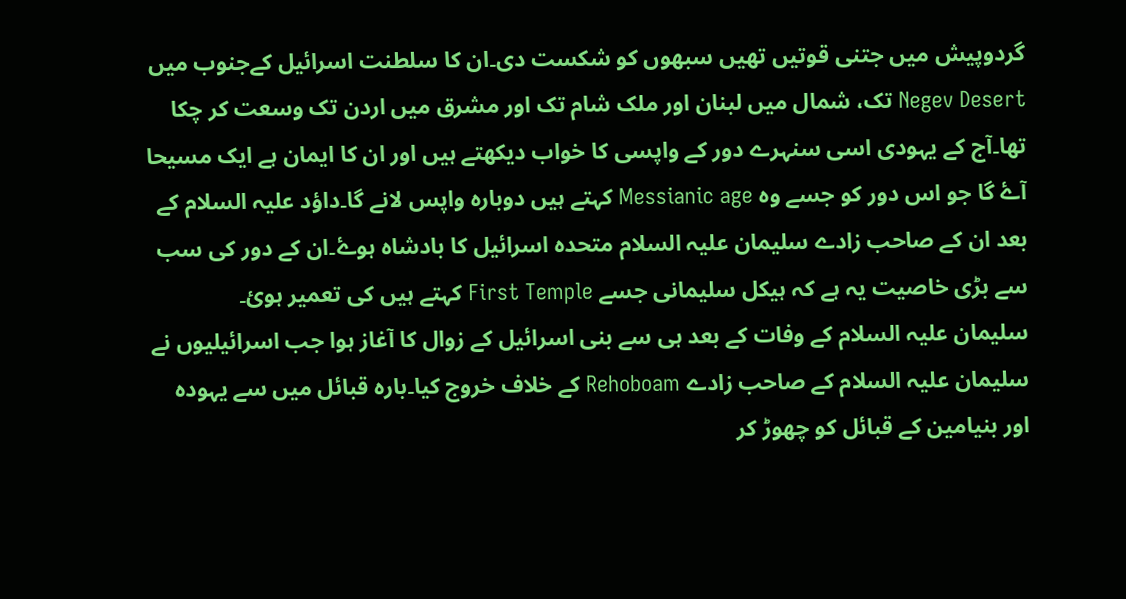گردوپیش میں جتنی قوتیں تھیں سبھوں کو شکست دی۔ان کا سلطنت اسرائیل کےجنوب میں Negev Desert تک، شمال میں لبنان اور ملک شام تک اور مشرق میں اردن تک وسعت کر چکا تھا۔آج کے یہودی اسی سنہرے دور کے واپسی کا خواب دیکھتے ہیں اور ان کا ایمان ہے ایک مسیحا آۓ گا جو اس دور کو جسے وہ Messianic age کہتے ہیں دوبارہ واپس لانے گا۔داؤد علیہ السلام کے بعد ان کے صاحب زادے سلیمان علیہ السلام متحدہ اسرائیل کا بادشاہ ہوۓ۔ان کے دور کی سب سے بڑی خاصیت یہ ہے کہ ہیکل سلیمانی جسے First Temple کہتے ہیں کی تعمیر ہوئ۔
سلیمان علیہ السلام کے وفات کے بعد ہی سے بنی اسرائیل کے زوال کا آغاز ہوا جب اسرائیلیوں نے سلیمان علیہ السلام کے صاحب زادے Rehoboam کے خلاف خروج کیا۔بارہ قبائل میں سے یہودہ اور بنیامین کے قبائل کو چھوڑ کر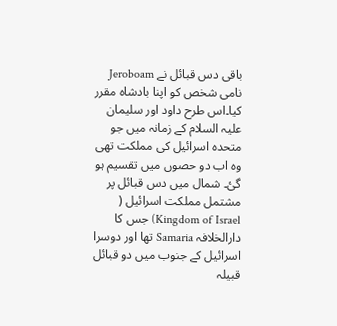باقی دس قبائل نے Jeroboam نامی شخص کو اپنا بادشاہ مقرر کیا۔اس طرح داود اور سلیمان علیہ السلام کے زمانہ میں جو متحدہ اسرائیل کی مملکت تھی وہ اب دو حصوں میں تقسیم ہو گئ۔ شمال میں دس قبائل پر مشتمل مملکت اسرائیل ( Kingdom of Israel) جس کا دارالخلافہ Samaria تھا اور دوسرا اسرائیل کے جنوب میں دو قبائل قبیلہ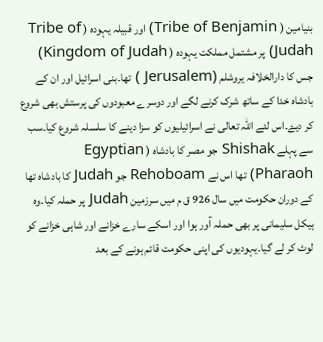بنیامین ( Tribe of Benjamin) اور قبیلہ یہودہ ( Tribe of Judah) پر مشتمل مملکت یہودہ ( Kingdom of Judah) جس کا دارالخلافہ یروشلم (Jerusalem ) تھا۔بنی اسرائیل اور ان کے بادشاہ خدا کے ساتھ شرک کرنے لگے اور دوسرے معبودوں کی پرستش بھی شروع کر دیۓ۔اس لئے اللہ تعالی نے اسرائیلیوں کو سزا دینے کا سلسلہ شروع کیا۔سب سے پہلے Shishak جو مصر کا بادشاہ ( Egyptian Pharaoh) تھا اس نے Rehoboam جو Judah کا بادشاہ تھا کے دوران حکومت میں سال 926 ق م میں سرزمین Judah پر حملہ کیا۔وہ ہیکل سلیمانی پر بھی حملہ آور ہوا اور اسکے سارے خزانے اور شاہی خزانے کو لوٹ کر لے گیا۔یہودیوں کی اپنی حکومت قائم ہونے کے بعد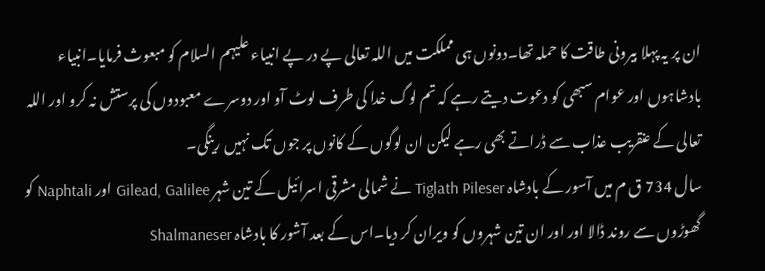ان پر یہ پہلا بیرونی طاقت کا حملہ تھا۔دونوں ہی مملکت میں اللہ تعالی پے در پے انبیاء علیہم السلام کو مبعوث فرمایا۔انبیاء بادشاہوں اور عوام سبھی کو دعوت دیتے رہے کہ تم لوگ خدا کی طرف لوٹ آو اور دوسرے معبودوں کی پرستش نہ کرو اور اللہ تعالی کے عنقریب عذاب سے ڈراتے بھی رہے لیکن ان لوگوں کے کانوں پر جوں تک نہیں رینگی۔
سال 734 ق م میں آسور کے بادشاہ Tiglath Pileser نے شمالی مشرقی اسرائیل کے تین شہر Gilead, Galilee اور Naphtali کو گھوڑوں سے روند ڈالا اور اور ان تین شہروں کو ویران کر دیا۔اس کے بعد آشور کا بادشاہ Shalmaneser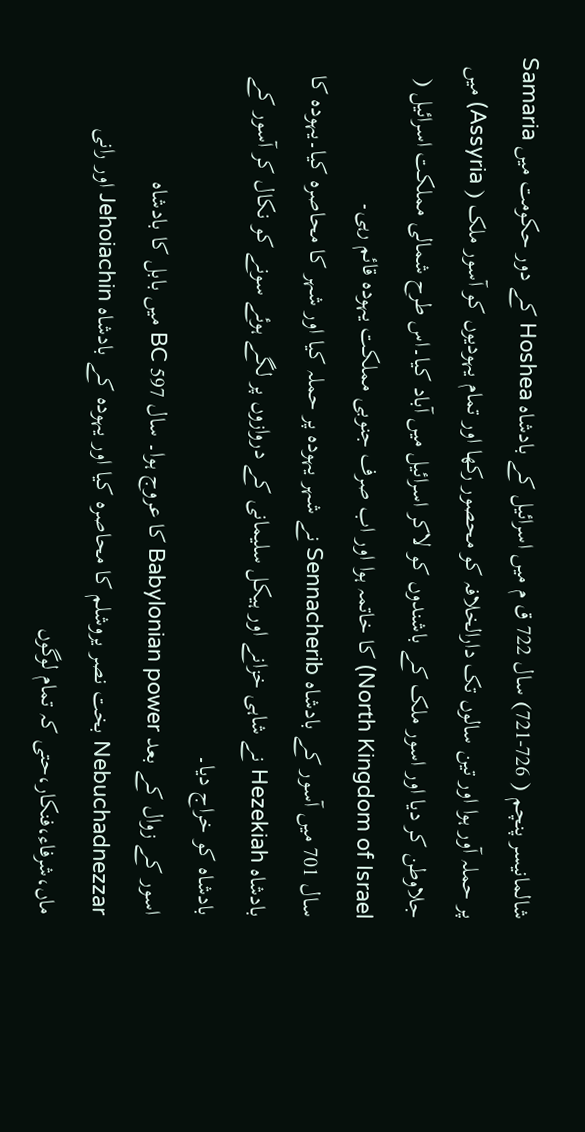شالمانیسر پنچم ( 726-721) سال 722 ق م میں اسرائیل کے بادشاہ Hoshea کے دور حکومت میں Samaria پر حملہ آور ہوا اور تین سالوں تک دارالخلافہ کو محصور رکھا اور تمام یہودیوں کو آسور ملک ( Assyria) میں جلاوطن کر دیا اور اسور ملک کے باشندوں کو لاکر اسرائیل میں آباد کیا۔اس طرح شمالی مملکت اسرائیل ( North Kingdom of Israel) کا خاتمہ ہوا اور اب صرف جنوبی مملکت یہودہ قائم رہی۔
سال 701 میں آسور کے بادشاہ Sennacherib نے شہر یہودہ پر حملہ کیا اور شہر کا محاصرہ کیا۔یہودہ کا بادشاہ Hezekiah نے شاہی خزانے اور ہیکل سلیمانی کے دروازوں پر لگے ہوئے سونے کو نکال کر آسور کے بادشاہ کو خراج دیا۔
اسور کے زوال کے بعد Babylonian power کا عروج ہوا۔ سال 597 BC میں بابل کا بادشاہ Nebuchadnezzar بخت نصر یروشلم کا محاصرہ کیا اور یہودہ کے بادشاہ Jehoiachin اور رانی ماں،شرفاء،فنکار،حتی کہ تمام لوگوں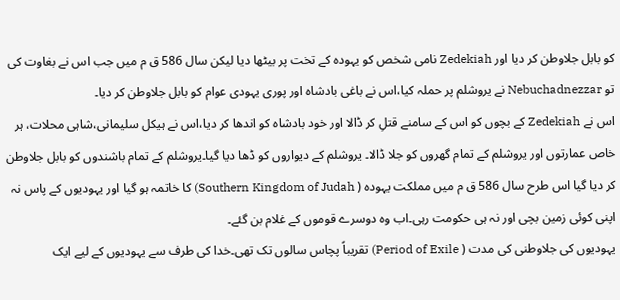کو بابل جلاوطن کر دیا اور Zedekiah نامی شخص کو یہودہ کے تخت پر بیٹھا دیا لیکن سال 586 ق م میں جب اس نے بغاوت کی تو Nebuchadnezzar نے یروشلم پر حملہ کیا،اس نے باغی بادشاہ اور پوری یہودی عوام کو بابل جلاوطن کر دیا۔
اس نے Zedekiah کے بچوں کو اس کے سامنے قتلِ کر ڈالا اور خود بادشاہ کو اندھا کر دیا،اس نے ہیکل سلیمانی،شاہی محلات، ہر خاص عمارتوں اور یروشلم کے تمام گھروں کو جلا ڈالا۔ یروشلم کے دیواروں کو ڈھا دیا گیا۔یروشلم کے تمام باشندوں کو بابل جلاوطن کر دیا گیا اس طرح سال 586 ق م میں مملکت یہودہ ( Southern Kingdom of Judah) کا خاتمہ ہو گیا اور یہودیوں کے پاس نہ اپنی کوئی زمین بچی اور نہ ہی حکومت رہی۔اب وہ دوسرے قوموں کے غلام بن گئے۔
یہودیوں کی جلاوطنی کی مدت ( Period of Exile) تقریباً پچاس سالوں تک تھی۔خدا کی طرف سے یہودیوں کے لیے ایک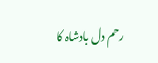رحم دل بادشاہ کا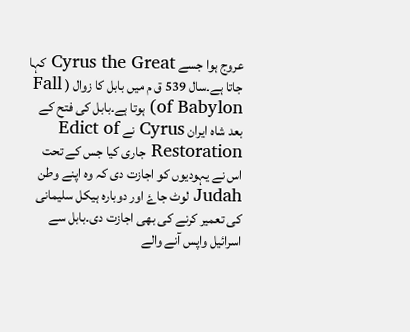عروج ہوا جسے Cyrus the Great کہا جاتا ہے۔سال 539 ق م میں بابل کا زوال ( Fall of Babylon) ہوتا ہے۔بابل کی فتح کے بعد شاہ ایران Cyrus نے Edict of Restoration جاری کیا جس کے تحت اس نے یہودیوں کو اجازت دی کہ وہ اپنے وطن Judah لوٹ جاۓ اور دوبارہ ہیکل سلیمانی کی تعمیر کرنے کی بھی اجازت دی۔بابل سے اسرائیل واپس آنے والے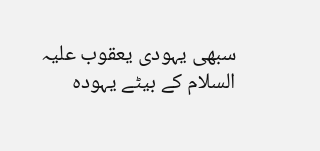سبھی یہودی یعقوب علیہ السلام کے بیٹے یہودہ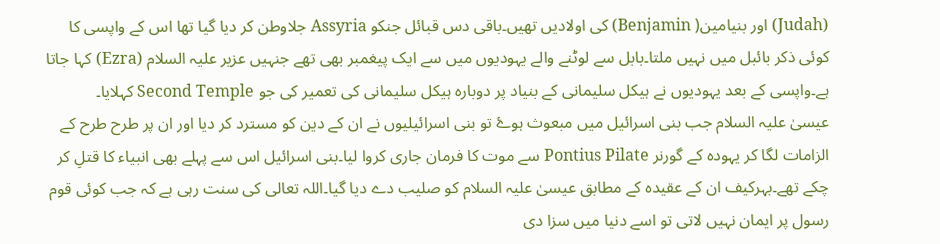(Judah) اور بنیامین( Benjamin) کی اولادیں تھیں۔باقی دس قبائل جنکو Assyria جلاوطن کر دیا گیا تھا اس کے واپسی کا کوئی ذکر بائبل میں نہیں ملتا۔بابل سے لوٹنے والے یہودیوں میں سے ایک پیغمبر بھی تھے جنہیں عزیر علیہ السلام (Ezra) کہا جاتا ہے۔واپسی کے بعد یہودیوں نے ہیکل سلیمانی کے بنیاد پر دوبارہ ہیکل سلیمانی کی تعمیر کی جو Second Temple کہلایا۔
عیسیٰ علیہ السلام جب بنی اسرائیل میں مبعوث ہوۓ تو بنی اسرائیلیوں نے ان کے دین کو مسترد کر دیا اور ان پر طرح طرح کے الزامات لگا کر یہودہ کے گورنر Pontius Pilate سے موت کا فرمان جاری کروا لیا۔بنی اسرائیل اس سے پہلے بھی انبیاء کا قتلِ کر چکے تھے۔بہرکیف ان کے عقیدہ کے مطابق عیسیٰ علیہ السلام کو صلیب دے دیا گیا۔اللہ تعالی کی سنت رہی ہے کہ جب کوئی قوم رسول پر ایمان نہیں لاتی تو اسے دنیا میں سزا دی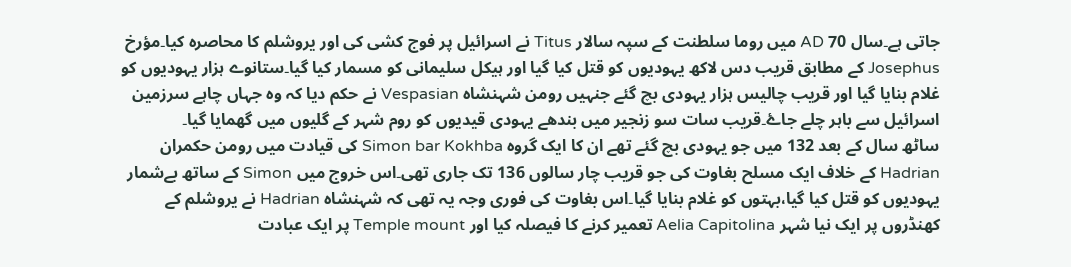جاتی ہے۔سال 70 AD میں روما سلطنت کے سپہ سالار Titus نے اسرائیل پر فوج کشی کی اور یروشلم کا محاصرہ کیا۔مؤرخ Josephus کے مطابق قریب دس لاکھ یہودیوں کو قتل کیا گیا اور ہیکل سلیمانی کو مسمار کیا گیا۔ستانوے ہزار یہودیوں کو غلام بنایا گیا اور قریب چالیس ہزار یہودی بچ گئے جنہیں رومن شہنشاہ Vespasian نے حکم دیا کہ وہ جہاں چاہے سرزمین اسرائیل سے باہر چلے جاۓ۔قریب سات سو زنجیر میں بندھے یہودی قیدیوں کو روم شہر کے گلیوں میں گھمایا گیا۔
ساٹھ سال کے بعد 132 میں جو یہودی بچ گئے تھے ان کا ایک گروہ Simon bar Kokhba کی قیادت میں رومن حکمران Hadrian کے خلاف ایک مسلح بغاوت کی جو قریب چار سالوں 136 تک جاری تھی۔اس خروج میں Simon کے ساتھ بےشمار یہودیوں کو قتل کیا گیا،بہتوں کو غلام بنایا گیا۔اس بغاوت کی فوری وجہ یہ تھی کہ شہنشاہ Hadrian نے یروشلم کے کھنڈروں پر ایک نیا شہر Aelia Capitolina تعمیر کرنے کا فیصلہ کیا اور Temple mount پر ایک عبادت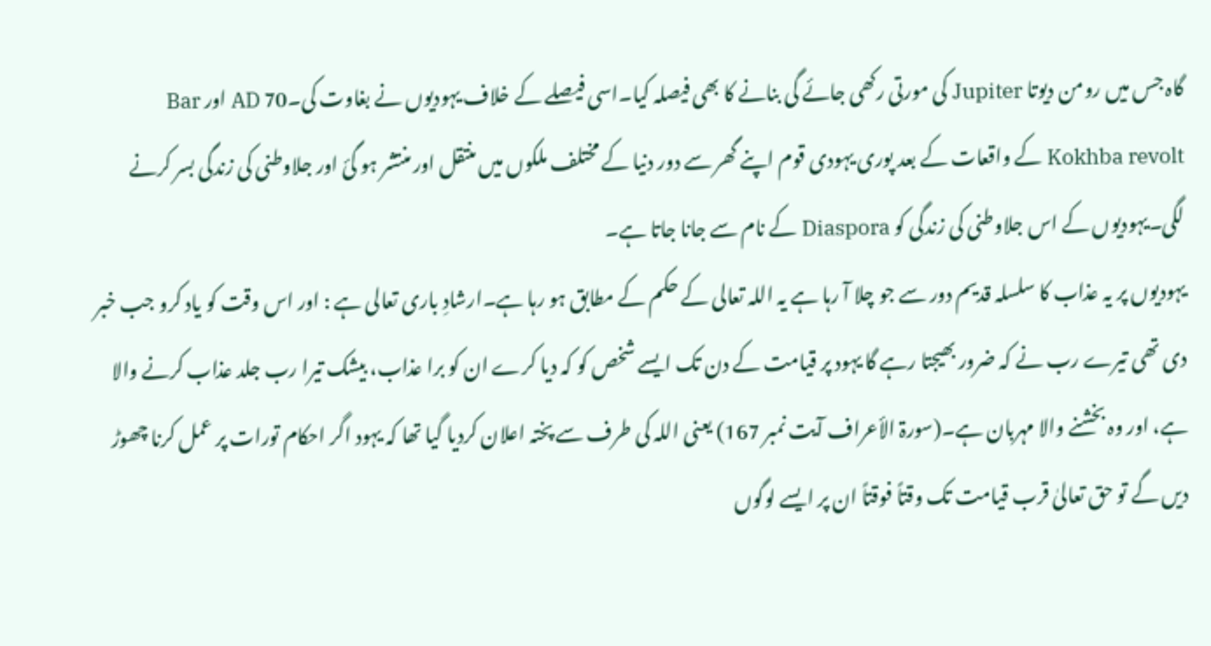گاہ جس میں رومن دیوتا Jupiter کی مورتی رکھی جائے گی بنانے کا بھی فیصلہ کیا۔اسی فیصلے کے خلاف یہودیوں نے بغاوت کی۔70 AD اور Bar Kokhba revolt کے واقعات کے بعد پوری یہودی قوم اپنے گھر سے دور دنیا کے مختلف ملکوں میں منتقل اور منتشر ہو گئ اور جلاوطنی کی زندگی بسر کرنے لگی۔یہودیوں کے اس جلاوطنی کی زندگی کو Diaspora کے نام سے جانا جاتا ہے۔
یہودیوں پر یہ عذاب کا سلسلہ قدیم دور سے جو چلا آ رہا ہے یہ اللہ تعالی کے حکم کے مطابق ہو رہا ہے۔ارشادِ باری تعالی ہے : اور اس وقت کو یاد کرو جب خبر دی تھی تیرے رب نے کہ ضرور بھیجتا رہے گا یہود پر قیامت کے دن تک ایسے شخص کو کہ دیا کرے ان کو برا عذاب، بیشک تیرا رب جلد عذاب کرنے والا ہے، اور وہ بخشنے والا مہربان ہے۔(سورۃ الأعراف آیت نمبر 167) یعنی اللہ کی طرف سے پختہ اعلان کردیا گیا تھا کہ یہود اگر احکام تورات پر عمل کرنا چھوڑ دیں گے تو حق تعالیٰ قرب قیامت تک وقتاً فوقتاً ان پر ایسے لوگوں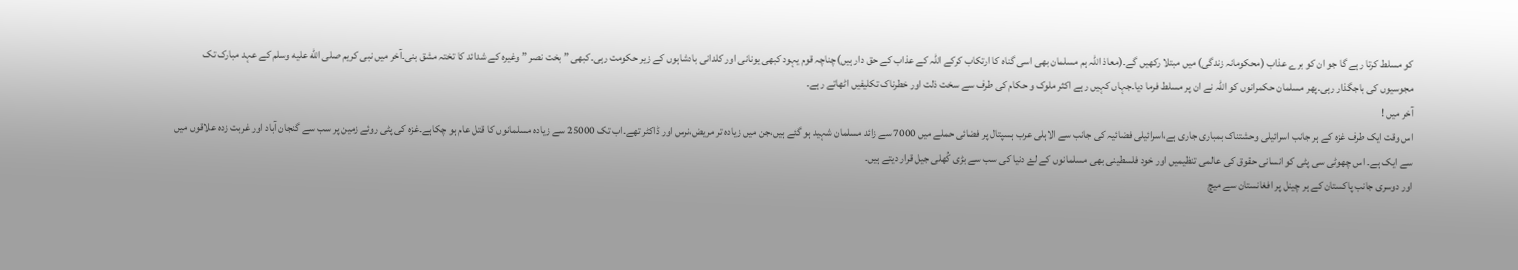کو مسلط کرتا رہے گا جو ان کو برے عذاب (محکومانہ زندگی) میں مبتلا رکھیں گے۔(معاذ اللہ ہم مسلمان بھی اسی گناہ کا ارتکاب کرکے اللہ کے عذاب کے حق دار ہیں)چناچہ قوم یہود کبھی یونانی اور کلدانی بادشاہوں کے زیر حکومت رہی۔کبھی ” بخت نصر ” وغیرہ کے شدائد کا تختہ مشق بنی۔آخر میں نبی کریم صلى الله عليه وسلم کے عہد مبارک تک مجوسیوں کی باجگذار رہی۔پھر مسلمان حکمرانوں کو اللہ نے ان پر مسلط فرما دیا۔جہاں کہیں رہے اکثر ملوک و حکام کی طرف سے سخت ذلت اور خطرناک تکلیفیں اٹھاتے رہے۔
آخر میں !
اس وقت ایک طرف غزہ کے ہر جانب اسرائیلی وحشتناک بمباری جاری ہے،اسرائیلی فضائیہ کی جانب سے الاہلی عرب ہسپتال پر فضائی حملے میں 7000 سے زائد مسلمان شہید ہو گئے ہیں،جن میں زیادہ تر مریض،نرس اور ڈاکٹر تھے۔اب تک 25000 سے زیادہ مسلمانوں کا قتل عام ہو چکاہے۔غزہ کی پٹی روئے زمین پر سب سے گنجان آباد اور غربت زدہ علاقوں میں سے ایک ہے۔ اس چھوٹی سی پٹی کو انسانی حقوق کی عالمی تنظیمیں اور خود فلسطینی بھی مسلمانوں کے لۓ دنیا کی سب سے بڑی کُھلی جیل قرار دیتے ہیں۔
اور دوسری جانب پاکستان کے ہر چینل پر افغانستان سے میچ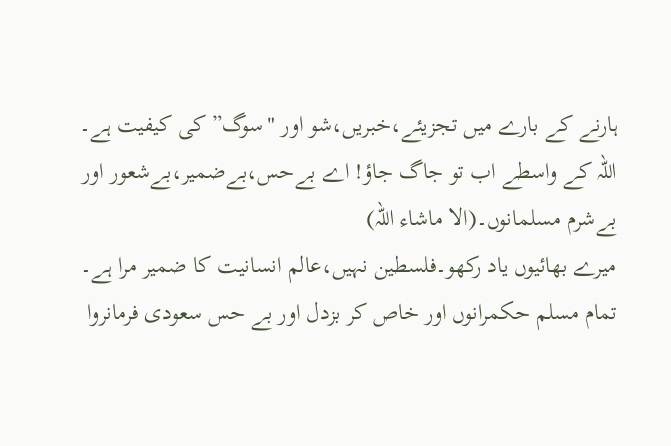ہارنے کے بارے میں تجزیئے،خبریں،شو اور "سوگ” کی کیفیت ہے۔
اللہ کے واسطے اب تو جاگ جاؤ! اے بےحس،بےضمیر،بےشعور اور بےشرم مسلمانوں۔(الا ماشاء اللہ)
میرے بھائیوں یاد رکھو۔فلسطین نہیں،عالم انسانیت کا ضمیر مرا ہے۔
تمام مسلم حکمرانوں اور خاص کر بزدل اور بے حس سعودی فرمانروا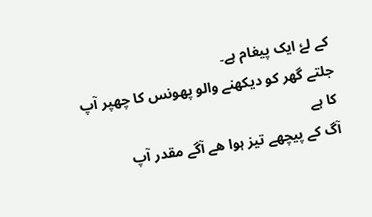کے لۓ ایک پیغام ہے۔
جلتے گھر کو دیکھنے والو پھونس کا چھپر آپ کا ہے
آگ کے پیچھے تیز ہوا ھے آگے مقدر آپ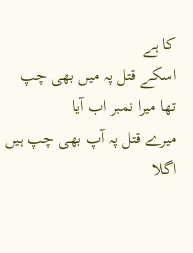کا ہے
اسکے قتل پہ میں بھی چپ تھا میرا نمبر اب آیا
میرے قتل پہ آپ بھی چپ ہیں اگلا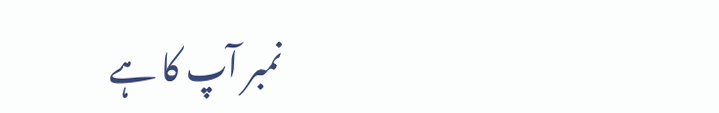نمبر آپ کا ہے